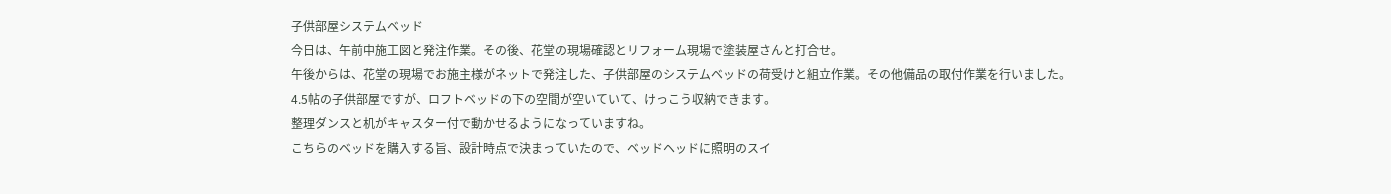子供部屋システムベッド
今日は、午前中施工図と発注作業。その後、花堂の現場確認とリフォーム現場で塗装屋さんと打合せ。
午後からは、花堂の現場でお施主様がネットで発注した、子供部屋のシステムベッドの荷受けと組立作業。その他備品の取付作業を行いました。
4.5帖の子供部屋ですが、ロフトベッドの下の空間が空いていて、けっこう収納できます。
整理ダンスと机がキャスター付で動かせるようになっていますね。
こちらのベッドを購入する旨、設計時点で決まっていたので、ベッドヘッドに照明のスイ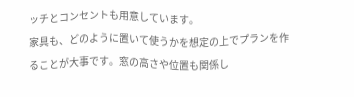ッチとコンセントも用意しています。
家具も、どのように置いて使うかを想定の上でプランを作ることが大事です。窓の高さや位置も関係し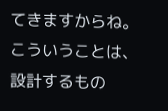てきますからね。
こういうことは、設計するもの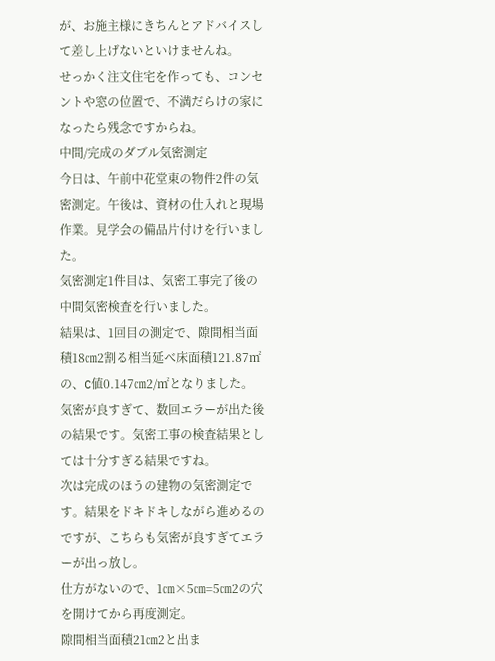が、お施主様にきちんとアドバイスして差し上げないといけませんね。
せっかく注文住宅を作っても、コンセントや窓の位置で、不満だらけの家になったら残念ですからね。
中間/完成のダブル気密測定
今日は、午前中花堂東の物件2件の気密測定。午後は、資材の仕入れと現場作業。見学会の備品片付けを行いました。
気密測定1件目は、気密工事完了後の中間気密検査を行いました。
結果は、1回目の測定で、隙間相当面積18㎝2割る相当延べ床面積121.87㎡の、C値0.147㎝2/㎡となりました。
気密が良すぎて、数回エラーが出た後の結果です。気密工事の検査結果としては十分すぎる結果ですね。
次は完成のほうの建物の気密測定です。結果をドキドキしながら進めるのですが、こちらも気密が良すぎてエラーが出っ放し。
仕方がないので、1㎝×5㎝=5㎝2の穴を開けてから再度測定。
隙間相当面積21㎝2と出ま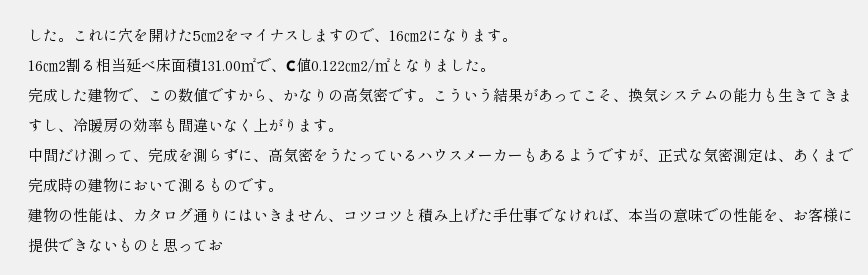した。これに穴を開けた5㎝2をマイナスしますので、16㎝2になります。
16㎝2割る相当延べ床面積131.00㎡で、C値0.122㎝2/㎡となりました。
完成した建物で、この数値ですから、かなりの高気密です。こういう結果があってこそ、換気システムの能力も生きてきますし、冷暖房の効率も間違いなく上がります。
中間だけ測って、完成を測らずに、高気密をうたっているハウスメーカーもあるようですが、正式な気密測定は、あくまで完成時の建物において測るものです。
建物の性能は、カタログ通りにはいきません、コツコツと積み上げた手仕事でなければ、本当の意味での性能を、お客様に提供できないものと思ってお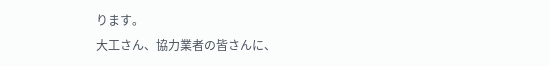ります。
大工さん、協力業者の皆さんに、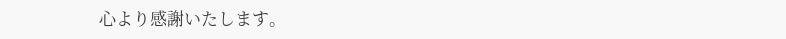心より感謝いたします。